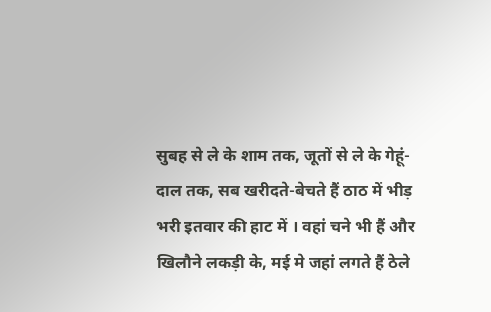सुबह से ले के शाम तक, जूतों से ले के गेहूं- दाल तक, सब खरीदते-बेचते हैं ठाठ में भीड़ भरी इतवार की हाट में । वहां चने भी हैं और खिलौने लकड़ी के, मई मे जहां लगते हैं ठेले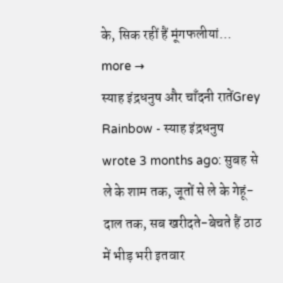के, सिक रहीं हैं मूंगफलीयां… more →
स्याह इंद्रधनुष और चाँदनी रातेंGrey Rainbow - स्याह इंद्रधनुष wrote 3 months ago: सुबह से ले के शाम तक, जूतों से ले के गेहूं- दाल तक, सब खरीदते-बेचते हैं ठाठ में भीड़ भरी इतवार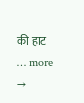की हाट … more →